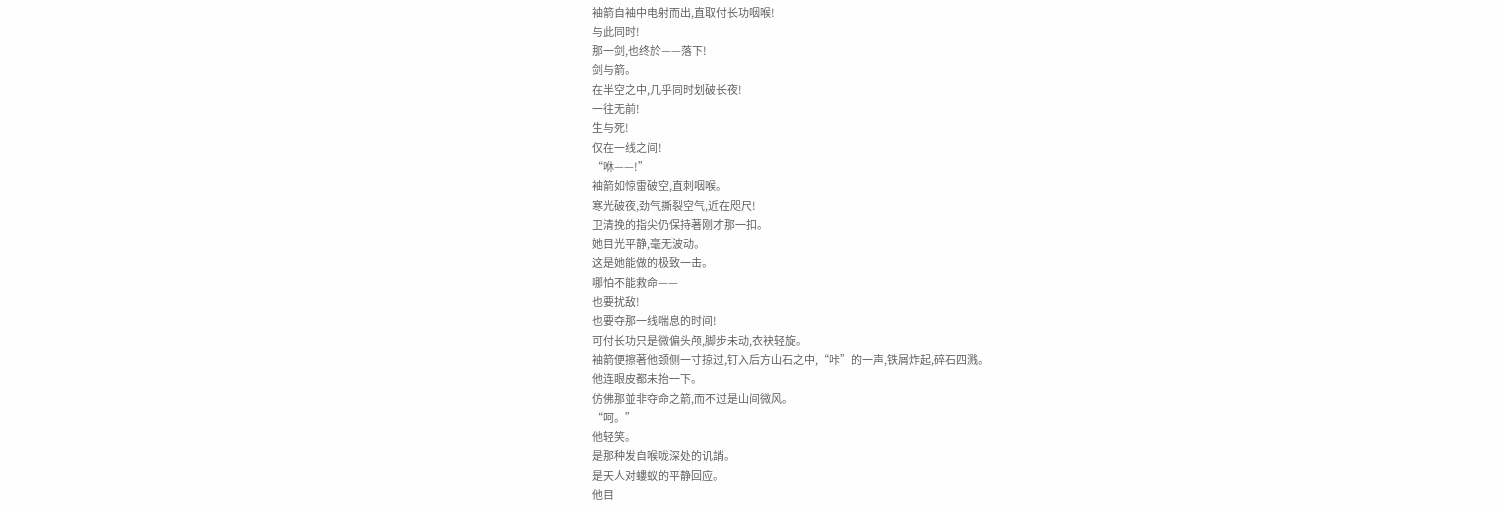袖箭自袖中电射而出,直取付长功咽喉!
与此同时!
那一剑,也终於——落下!
剑与箭。
在半空之中,几乎同时划破长夜!
一往无前!
生与死!
仅在一线之间!
“咻——!”
袖箭如惊雷破空,直刺咽喉。
寒光破夜,劲气撕裂空气,近在咫尺!
卫清挽的指尖仍保持著刚才那一扣。
她目光平静,毫无波动。
这是她能做的极致一击。
哪怕不能救命——
也要扰敌!
也要夺那一线喘息的时间!
可付长功只是微偏头颅,脚步未动,衣袂轻旋。
袖箭便擦著他颈侧一寸掠过,钉入后方山石之中,“咔”的一声,铁屑炸起,碎石四溅。
他连眼皮都未抬一下。
仿佛那並非夺命之箭,而不过是山间微风。
“呵。”
他轻笑。
是那种发自喉咙深处的讥誚。
是天人对螻蚁的平静回应。
他目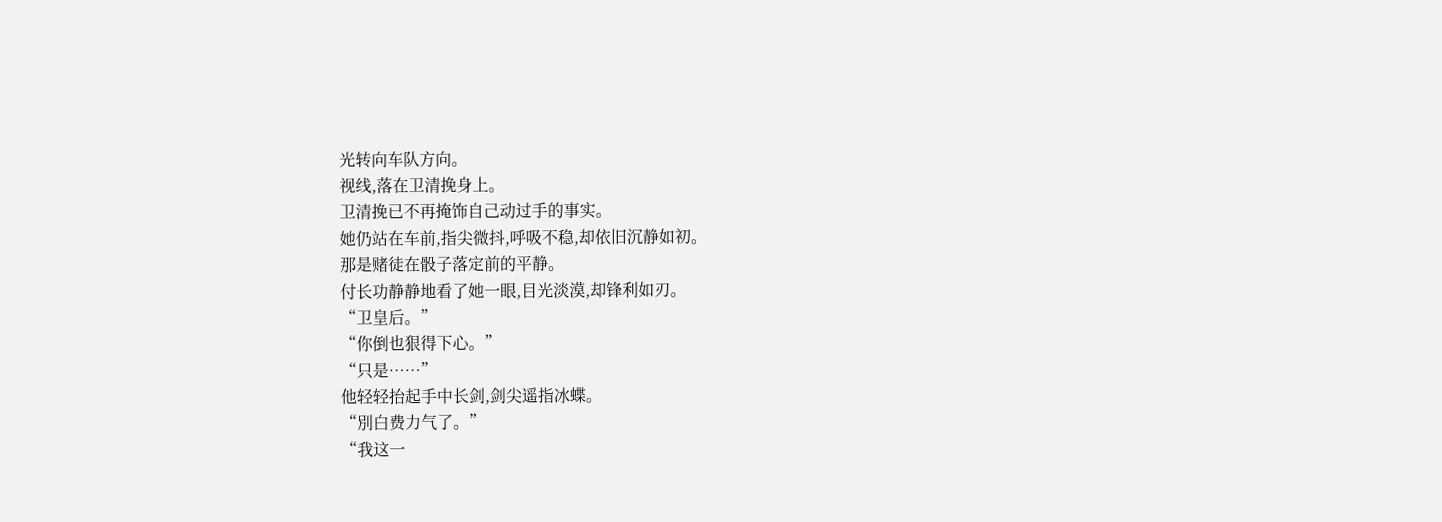光转向车队方向。
视线,落在卫清挽身上。
卫清挽已不再掩饰自己动过手的事实。
她仍站在车前,指尖微抖,呼吸不稳,却依旧沉静如初。
那是赌徒在骰子落定前的平静。
付长功静静地看了她一眼,目光淡漠,却锋利如刃。
“卫皇后。”
“你倒也狠得下心。”
“只是……”
他轻轻抬起手中长剑,剑尖遥指冰蝶。
“別白费力气了。”
“我这一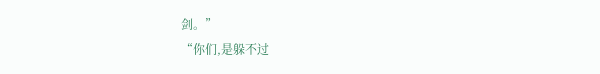剑。”
“你们,是躲不过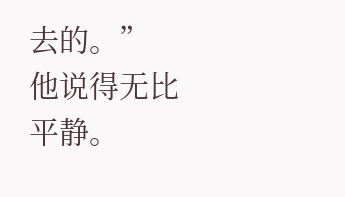去的。”
他说得无比平静。